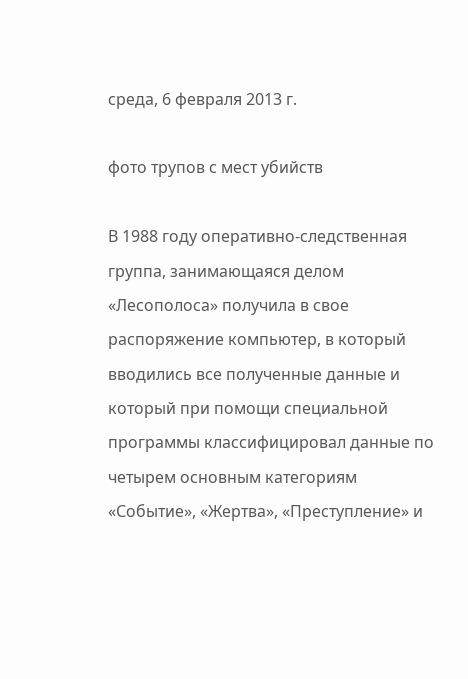среда, 6 февраля 2013 г.

фото трупов с мест убийств

В 1988 году оперативно-следственная группа, занимающаяся делом «Лесополоса» получила в свое распоряжение компьютер, в который вводились все полученные данные и который при помощи специальной программы классифицировал данные по четырем основным категориям «Событие», «Жертва», «Преступление» и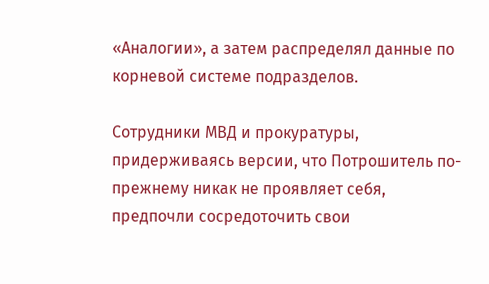«Аналогии», а затем распределял данные по корневой системе подразделов.

Сотрудники МВД и прокуратуры, придерживаясь версии, что Потрошитель по-прежнему никак не проявляет себя, предпочли сосредоточить свои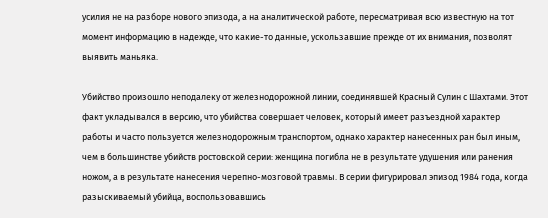усилия не на разборе нового эпизода, а на аналитической работе, пересматривая всю известную на тот момент информацию в надежде, что какие-то данные, ускользавшие прежде от их внимания, позволят выявить маньяка.

Убийство произошло неподалеку от железнодорожной линии, соединявшей Красный Сулин с Шахтами. Этот факт укладывался в версию, что убийства совершает человек, который имеет разъездной характер работы и часто пользуется железнодорожным транспортом, однако характер нанесенных ран был иным, чем в большинстве убийств ростовской серии: женщина погибла не в результате удушения или ранения ножом, а в результате нанесения черепно-мозговой травмы. В серии фигурировал эпизод 1984 года, когда разыскиваемый убийца, воспользовавшись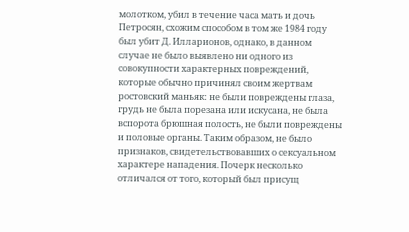молотком, убил в течение часа мать и дочь Петросян, схожим способом в том же 1984 году был убит Д. Илларионов, однако, в данном случае не было выявлено ни одного из совокупности характерных повреждений, которые обычно причинял своим жертвам ростовский маньяк: не были повреждены глаза, грудь не была порезана или искусана, не была вспорота брюшная полость, не были повреждены и половые органы. Таким образом, не было признаков, свидетельствовавших о сексуальном характере нападения. Почерк несколько отличался от того, который был присущ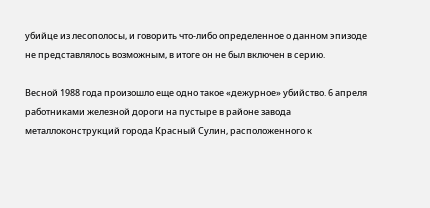убийце из лесополосы, и говорить что-либо определенное о данном эпизоде не представлялось возможным, в итоге он не был включен в серию.

Весной 1988 года произошло еще одно такое «дежурное» убийство. 6 апреля работниками железной дороги на пустыре в районе завода металлоконструкций города Красный Сулин, расположенного к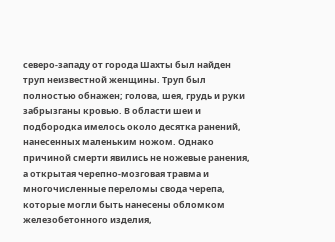северо-западу от города Шахты был найден труп неизвестной женщины. Труп был полностью обнажен; голова, шея, грудь и руки забрызганы кровью. В области шеи и подбородка имелось около десятка ранений, нанесенных маленьким ножом. Однако причиной смерти явились не ножевые ранения, а открытая черепно-мозговая травма и многочисленные переломы свода черепа, которые могли быть нанесены обломком железобетонного изделия,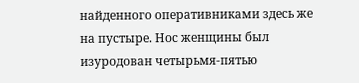найденного оперативниками здесь же на пустыре. Нос женщины был изуродован четырьмя-пятью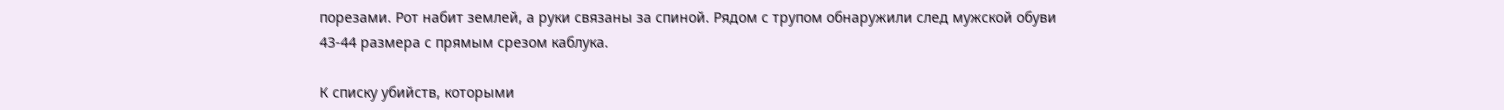порезами. Рот набит землей, а руки связаны за спиной. Рядом с трупом обнаружили след мужской обуви 43-44 размера с прямым срезом каблука.

К списку убийств, которыми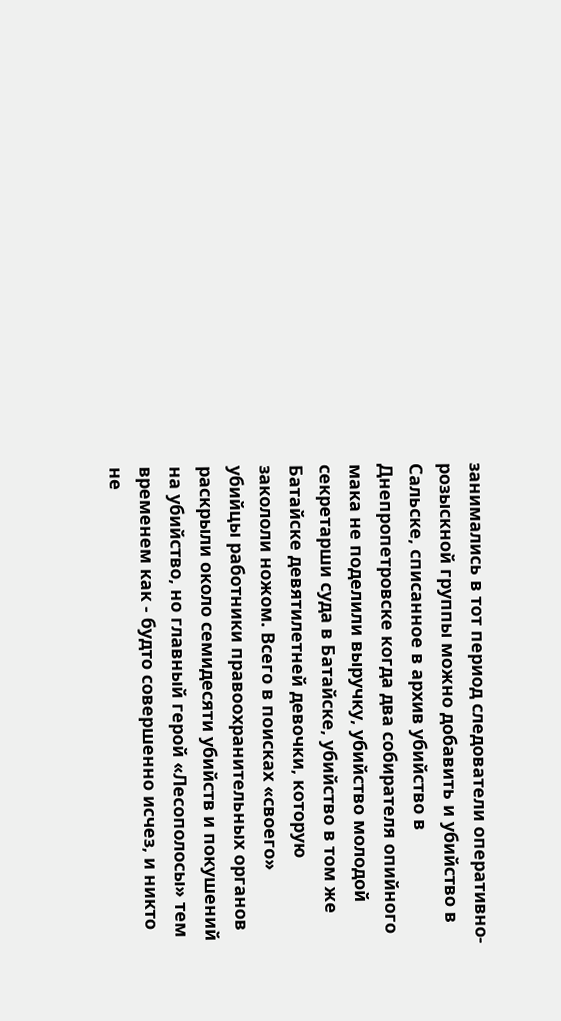занимались в тот период следователи оперативно-розыскной группы можно добавить и убийство в Сальске, списанное в архив убийство в Днепропетровске когда два собирателя опийного мака не поделили выручку, убийство молодой секретарши суда в Батайске, убийство в том же Батайске девятилетней девочки, которую закололи ножом. Всего в поисках «своего» убийцы работники правоохранительных органов раскрыли около семидесяти убийств и покушений на убийство, но главный герой «Лесополосы» тем временем как - будто совершенно исчез, и никто не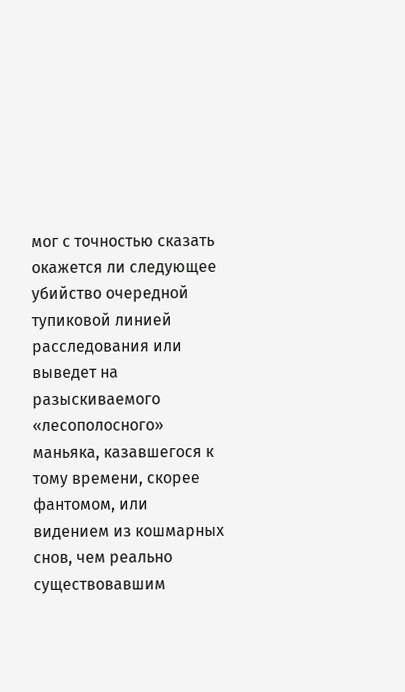мог с точностью сказать окажется ли следующее убийство очередной тупиковой линией расследования или выведет на разыскиваемого «лесополосного» маньяка, казавшегося к тому времени, скорее фантомом, или видением из кошмарных снов, чем реально существовавшим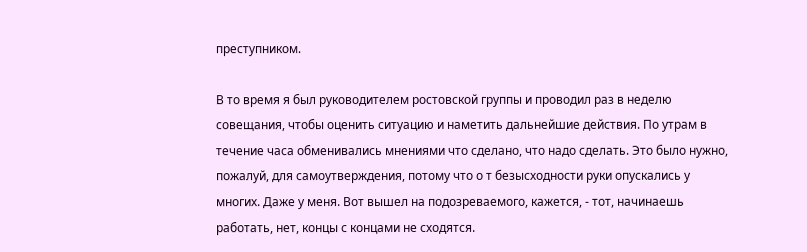преступником.

В то время я был руководителем ростовской группы и проводил раз в неделю совещания, чтобы оценить ситуацию и наметить дальнейшие действия. По утрам в течение часа обменивались мнениями что сделано, что надо сделать. Это было нужно, пожалуй, для самоутверждения, потому что о т безысходности руки опускались у многих. Даже у меня. Вот вышел на подозреваемого, кажется, - тот, начинаешь работать, нет, концы с концами не сходятся.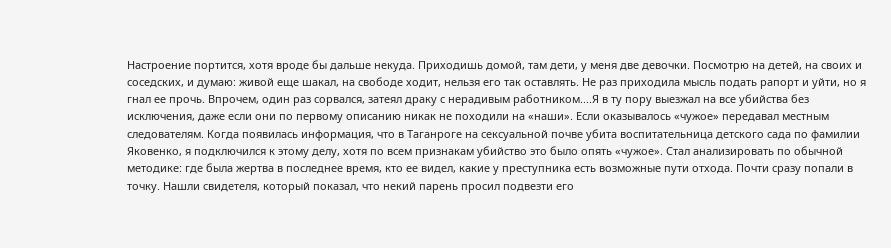Настроение портится, хотя вроде бы дальше некуда. Приходишь домой, там дети, у меня две девочки. Посмотрю на детей, на своих и соседских, и думаю: живой еще шакал, на свободе ходит, нельзя его так оставлять. Не раз приходила мысль подать рапорт и уйти, но я гнал ее прочь. Впрочем, один раз сорвался, затеял драку с нерадивым работником....Я в ту пору выезжал на все убийства без исключения, даже если они по первому описанию никак не походили на «наши». Если оказывалось «чужое» передавал местным следователям. Когда появилась информация, что в Таганроге на сексуальной почве убита воспитательница детского сада по фамилии Яковенко, я подключился к этому делу, хотя по всем признакам убийство это было опять «чужое». Стал анализировать по обычной методике: где была жертва в последнее время, кто ее видел, какие у преступника есть возможные пути отхода. Почти сразу попали в точку. Нашли свидетеля, который показал, что некий парень просил подвезти его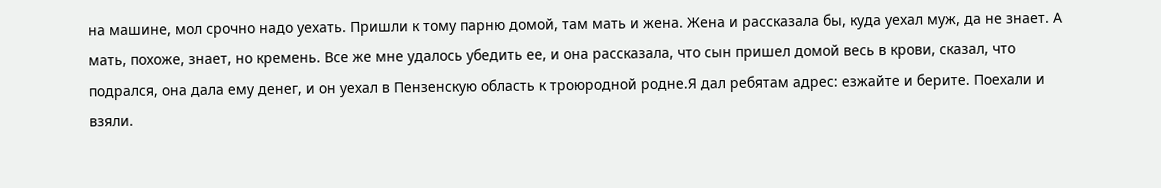на машине, мол срочно надо уехать. Пришли к тому парню домой, там мать и жена. Жена и рассказала бы, куда уехал муж, да не знает. А мать, похоже, знает, но кремень. Все же мне удалось убедить ее, и она рассказала, что сын пришел домой весь в крови, сказал, что подрался, она дала ему денег, и он уехал в Пензенскую область к троюродной родне.Я дал ребятам адрес: езжайте и берите. Поехали и взяли.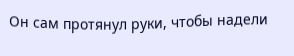Он сам протянул руки, чтобы надели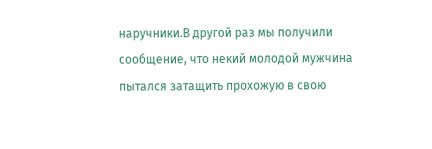наручники.В другой раз мы получили сообщение, что некий молодой мужчина пытался затащить прохожую в свою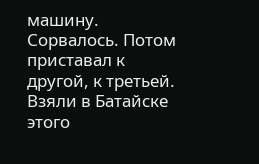машину. Сорвалось. Потом приставал к другой, к третьей. Взяли в Батайске этого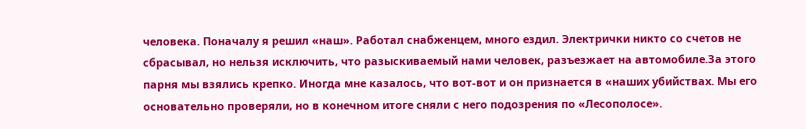человека. Поначалу я решил «наш». Работал снабженцем, много ездил. Электрички никто со счетов не сбрасывал, но нельзя исключить, что разыскиваемый нами человек, разъезжает на автомобиле.За этого парня мы взялись крепко. Иногда мне казалось, что вот-вот и он признается в «наших убийствах. Мы его основательно проверяли, но в конечном итоге сняли с него подозрения по «Лесополосе».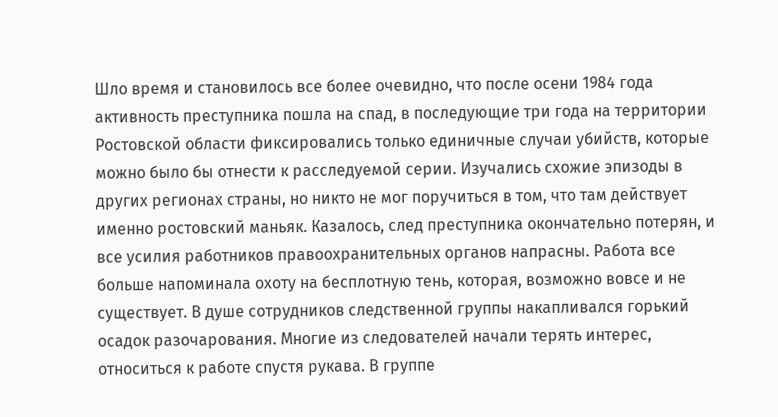Шло время и становилось все более очевидно, что после осени 1984 года активность преступника пошла на спад, в последующие три года на территории Ростовской области фиксировались только единичные случаи убийств, которые можно было бы отнести к расследуемой серии. Изучались схожие эпизоды в других регионах страны, но никто не мог поручиться в том, что там действует именно ростовский маньяк. Казалось, след преступника окончательно потерян, и все усилия работников правоохранительных органов напрасны. Работа все больше напоминала охоту на бесплотную тень, которая, возможно вовсе и не существует. В душе сотрудников следственной группы накапливался горький осадок разочарования. Многие из следователей начали терять интерес, относиться к работе спустя рукава. В группе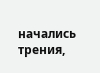начались трения,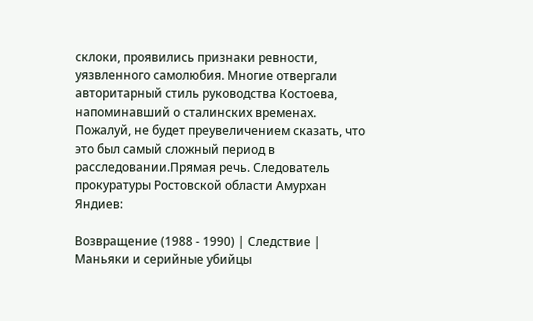склоки, проявились признаки ревности, уязвленного самолюбия. Многие отвергали авторитарный стиль руководства Костоева, напоминавший о сталинских временах. Пожалуй, не будет преувеличением сказать, что это был самый сложный период в расследовании.Прямая речь. Следователь прокуратуры Ростовской области Амурхан Яндиев:

Возвращение (1988 - 1990) | Следствие | Маньяки и серийные убийцы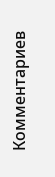Комментариев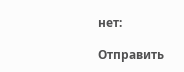нет:

Отправить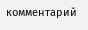комментарий